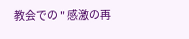教会での " 感激の再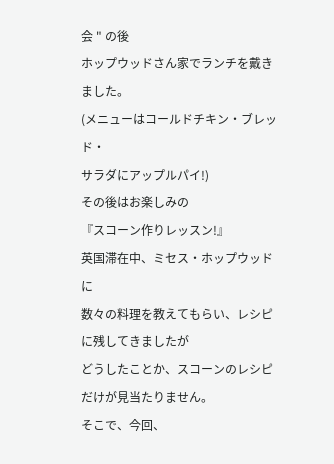会 " の後
ホップウッドさん家でランチを戴きました。
(メニューはコールドチキン・ブレッド・
サラダにアップルパイ!)
その後はお楽しみの
『スコーン作りレッスン!』
英国滞在中、ミセス・ホップウッドに
数々の料理を教えてもらい、レシピに残してきましたが
どうしたことか、スコーンのレシピだけが見当たりません。
そこで、今回、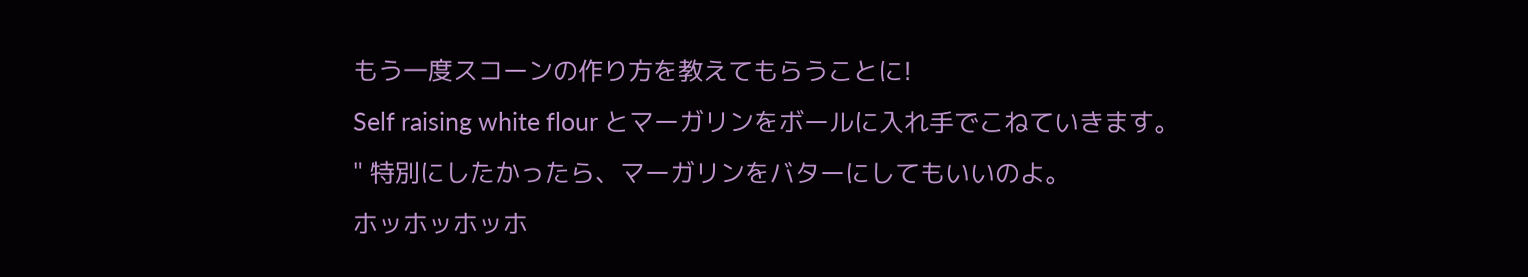もう一度スコーンの作り方を教えてもらうことに!
Self raising white flour とマーガリンをボールに入れ手でこねていきます。
" 特別にしたかったら、マーガリンをバターにしてもいいのよ。
ホッホッホッホ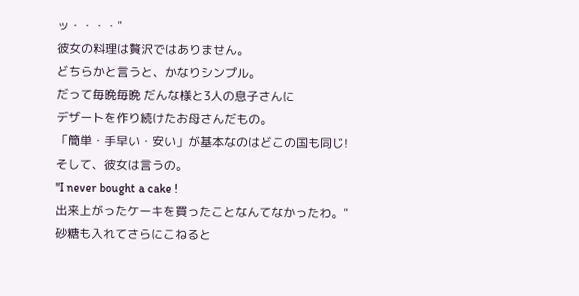ッ・・・・"
彼女の料理は贅沢ではありません。
どちらかと言うと、かなりシンプル。
だって毎晩毎晩 だんな様と3人の息子さんに
デザートを作り続けたお母さんだもの。
「簡単・手早い・安い」が基本なのはどこの国も同じ!
そして、彼女は言うの。
"I never bought a cake !
出来上がったケーキを買ったことなんてなかったわ。"
砂糖も入れてさらにこねると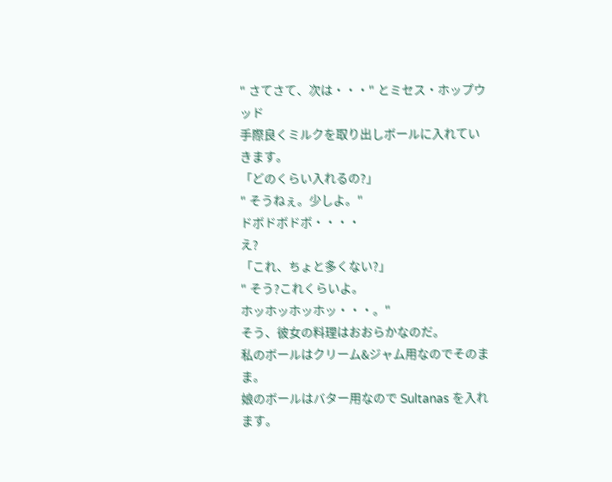" さてさて、次は・・・" とミセス・ホップウッド
手際良くミルクを取り出しボールに入れていきます。
「どのくらい入れるの?」
" そうねぇ。少しよ。"
ドボドボドボ・・・・
え?
「これ、ちょと多くない?」
" そう?これくらいよ。
ホッホッホッホッ・・・。"
そう、彼女の料理はおおらかなのだ。
私のボールはクリーム&ジャム用なのでそのまま。
娘のボールはバター用なので Sultanas を入れます。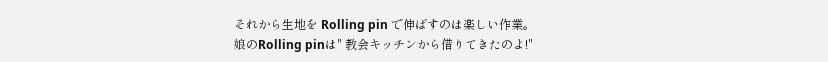それから生地を Rolling pin で伸ばすのは楽しい作業。
娘のRolling pinは" 教会キッチンから借りてきたのよ!"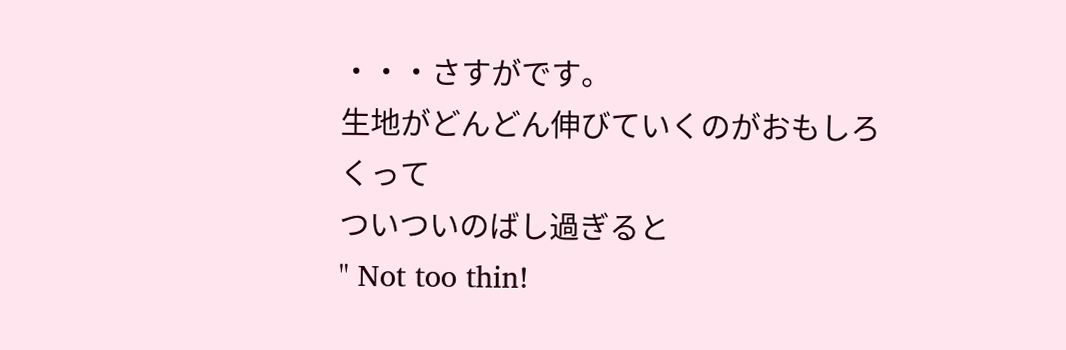・・・さすがです。
生地がどんどん伸びていくのがおもしろくって
ついついのばし過ぎると
" Not too thin!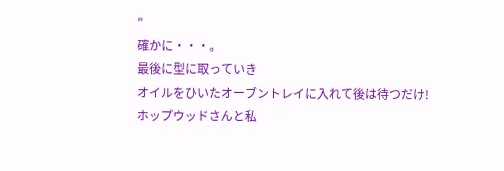"
確かに・・・。
最後に型に取っていき
オイルをひいたオーブントレイに入れて後は待つだけ!
ホップウッドさんと私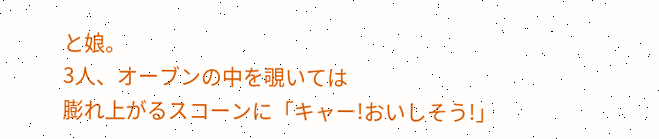と娘。
3人、オーブンの中を覗いては
膨れ上がるスコーンに「キャー!おいしそう!」